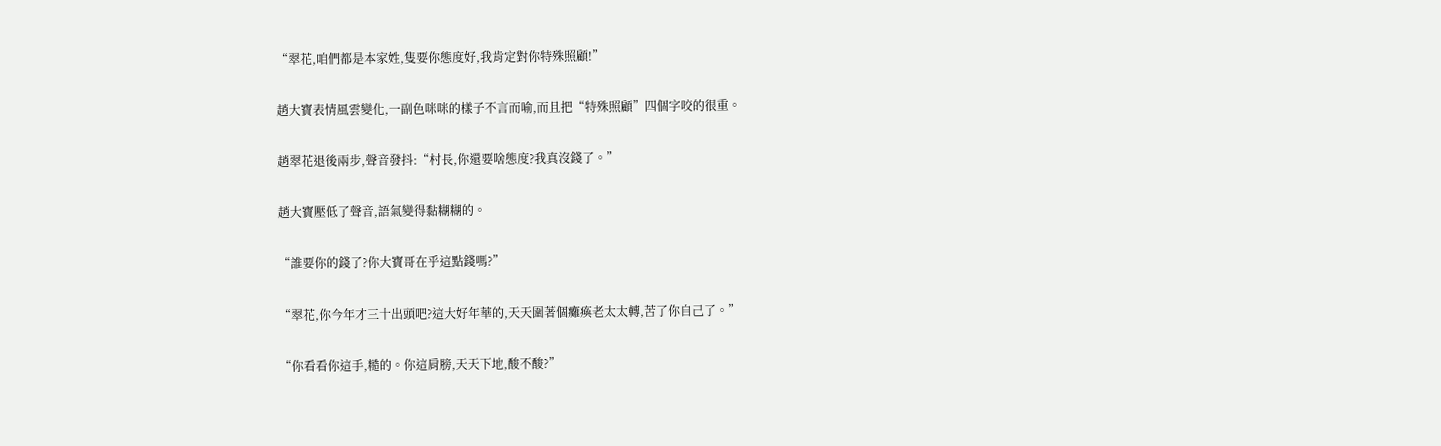“翠花,咱們都是本家姓,隻要你態度好,我肯定對你特殊照顧!”

趙大寶表情風雲變化,一副色咪咪的樣子不言而喻,而且把“特殊照顧”四個字咬的很重。

趙翠花退後兩步,聲音發抖:“村長,你還要啥態度?我真沒錢了。”

趙大寶壓低了聲音,語氣變得黏糊糊的。

“誰要你的錢了?你大寶哥在乎這點錢嗎?”

“翠花,你今年才三十出頭吧?這大好年華的,天天圍著個癱瘓老太太轉,苦了你自己了。”

“你看看你這手,糙的。你這肩膀,天天下地,酸不酸?”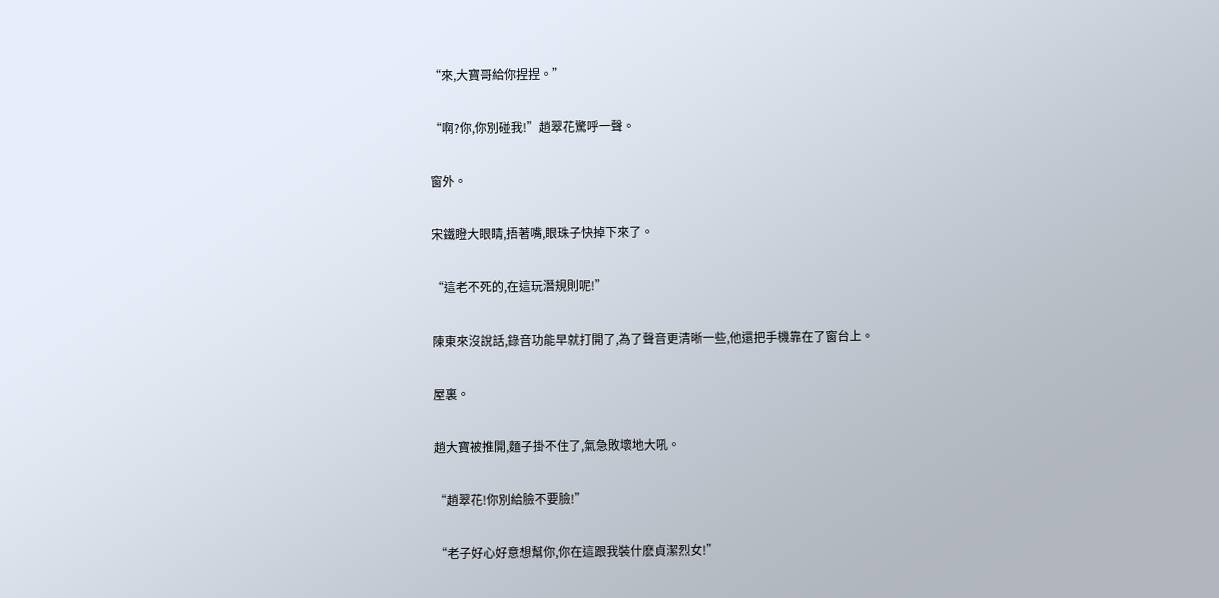“來,大寶哥給你捏捏。”

“啊?你,你別碰我!”趙翠花驚呼一聲。

窗外。

宋鐵瞪大眼睛,捂著嘴,眼珠子快掉下來了。

“這老不死的,在這玩潛規則呢!”

陳東來沒說話,錄音功能早就打開了,為了聲音更清晰一些,他還把手機靠在了窗台上。

屋裏。

趙大寶被推開,麵子掛不住了,氣急敗壞地大吼。

“趙翠花!你別給臉不要臉!”

“老子好心好意想幫你,你在這跟我裝什麽貞潔烈女!”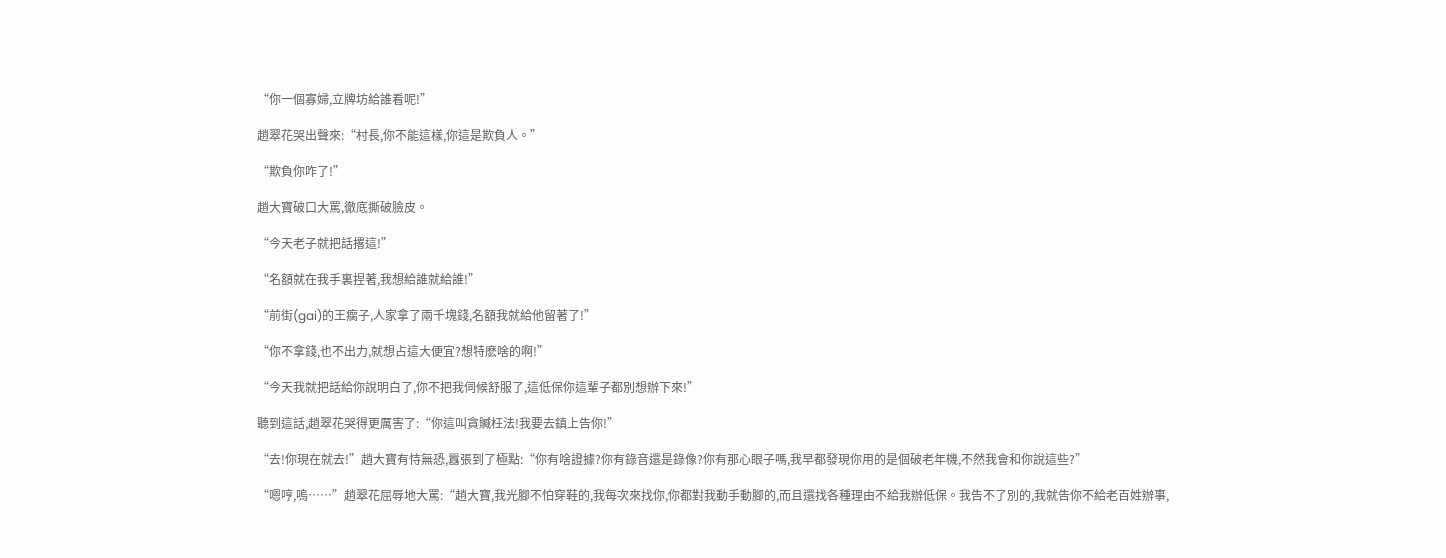“你一個寡婦,立牌坊給誰看呢!”

趙翠花哭出聲來:“村長,你不能這樣,你這是欺負人。”

“欺負你咋了!”

趙大寶破口大罵,徹底撕破臉皮。

“今天老子就把話撂這!”

“名額就在我手裏捏著,我想給誰就給誰!”

“前街(gai)的王瘸子,人家拿了兩千塊錢,名額我就給他留著了!”

“你不拿錢,也不出力,就想占這大便宜?想特麽啥的啊!”

“今天我就把話給你說明白了,你不把我伺候舒服了,這低保你這輩子都別想辦下來!”

聽到這話,趙翠花哭得更厲害了:“你這叫貪贓枉法!我要去鎮上告你!”

“去!你現在就去!”趙大寶有恃無恐,囂張到了極點:“你有啥證據?你有錄音還是錄像?你有那心眼子嗎,我早都發現你用的是個破老年機,不然我會和你說這些?”

“嗯哼,嗚……”趙翠花屈辱地大罵:“趙大寶,我光腳不怕穿鞋的,我每次來找你,你都對我動手動腳的,而且還找各種理由不給我辦低保。我告不了別的,我就告你不給老百姓辦事,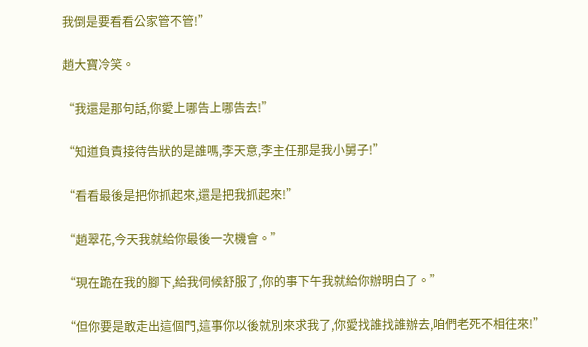我倒是要看看公家管不管!”

趙大寶冷笑。

“我還是那句話,你愛上哪告上哪告去!”

“知道負責接待告狀的是誰嗎,李天意,李主任那是我小舅子!”

“看看最後是把你抓起來,還是把我抓起來!”

“趙翠花,今天我就給你最後一次機會。”

“現在跪在我的腳下,給我伺候舒服了,你的事下午我就給你辦明白了。”

“但你要是敢走出這個門,這事你以後就別來求我了,你愛找誰找誰辦去,咱們老死不相往來!”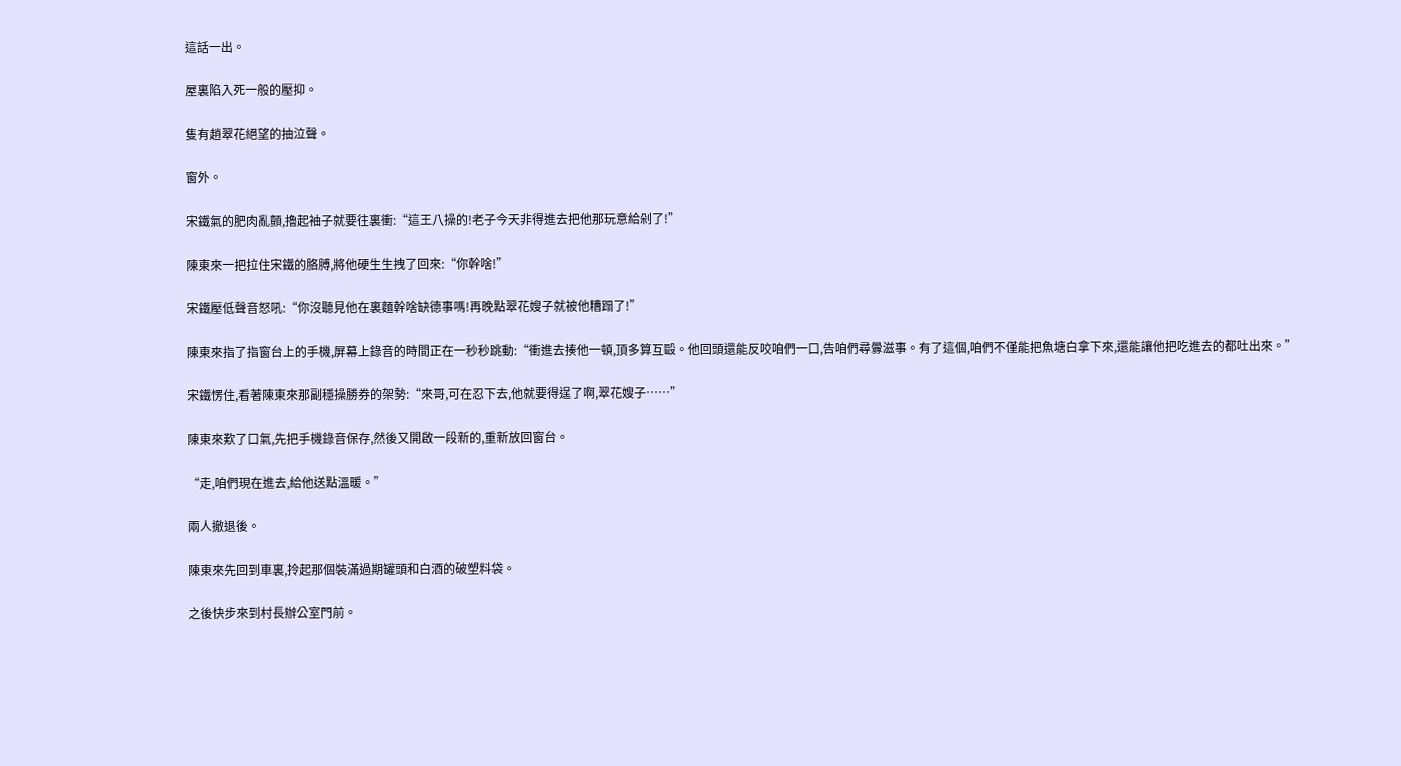這話一出。

屋裏陷入死一般的壓抑。

隻有趙翠花絕望的抽泣聲。

窗外。

宋鐵氣的肥肉亂顫,擼起袖子就要往裏衝:“這王八操的!老子今天非得進去把他那玩意給剁了!”

陳東來一把拉住宋鐵的胳膊,將他硬生生拽了回來:“你幹啥!”

宋鐵壓低聲音怒吼:“你沒聽見他在裏麵幹啥缺德事嗎!再晚點翠花嫂子就被他糟蹋了!”

陳東來指了指窗台上的手機,屏幕上錄音的時間正在一秒秒跳動:“衝進去揍他一頓,頂多算互毆。他回頭還能反咬咱們一口,告咱們尋釁滋事。有了這個,咱們不僅能把魚塘白拿下來,還能讓他把吃進去的都吐出來。”

宋鐵愣住,看著陳東來那副穩操勝券的架勢:“來哥,可在忍下去,他就要得逞了啊,翠花嫂子……”

陳東來歎了口氣,先把手機錄音保存,然後又開啟一段新的,重新放回窗台。

“走,咱們現在進去,給他送點溫暖。”

兩人撤退後。

陳東來先回到車裏,拎起那個裝滿過期罐頭和白酒的破塑料袋。

之後快步來到村長辦公室門前。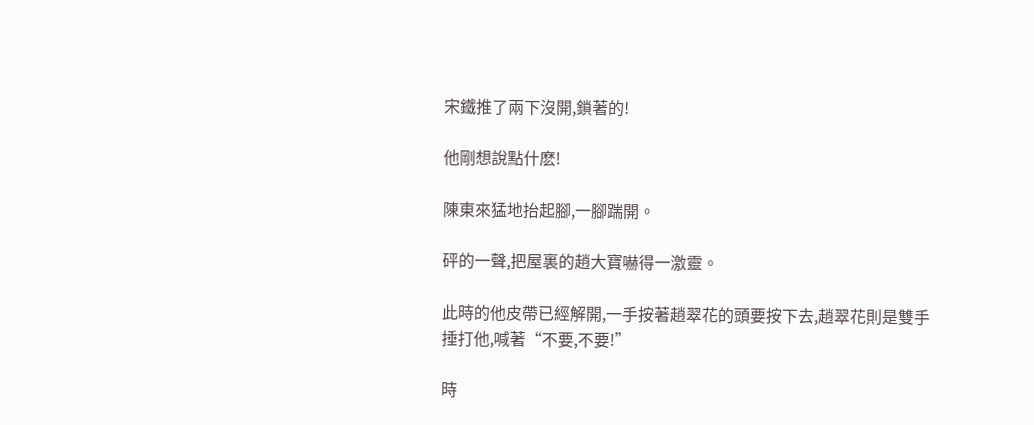宋鐵推了兩下沒開,鎖著的!

他剛想說點什麽!

陳東來猛地抬起腳,一腳踹開。

砰的一聲,把屋裏的趙大寶嚇得一激靈。

此時的他皮帶已經解開,一手按著趙翠花的頭要按下去,趙翠花則是雙手捶打他,喊著“不要,不要!”

時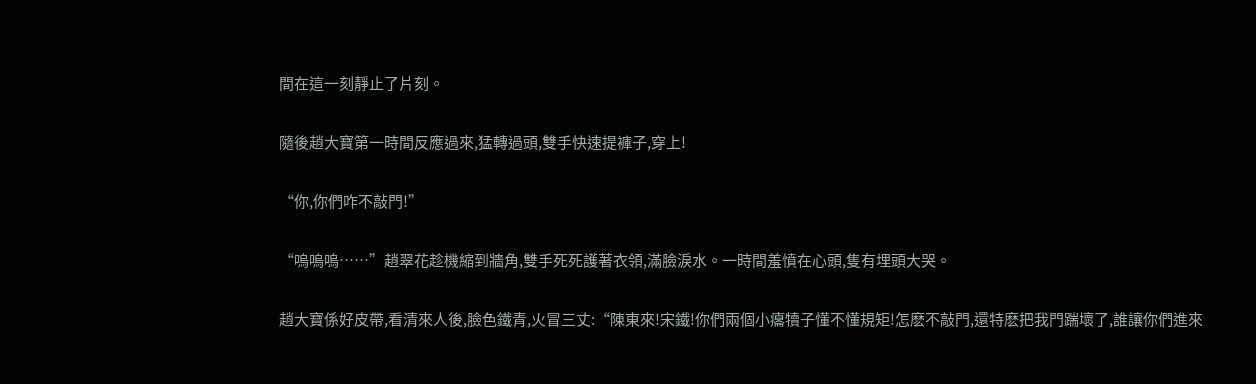間在這一刻靜止了片刻。

隨後趙大寶第一時間反應過來,猛轉過頭,雙手快速提褲子,穿上!

“你,你們咋不敲門!”

“嗚嗚嗚……”趙翠花趁機縮到牆角,雙手死死護著衣領,滿臉淚水。一時間羞憤在心頭,隻有埋頭大哭。

趙大寶係好皮帶,看清來人後,臉色鐵青,火冒三丈:“陳東來!宋鐵!你們兩個小癟犢子懂不懂規矩!怎麽不敲門,還特麽把我門踹壞了,誰讓你們進來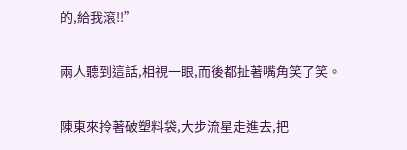的,給我滾!!”

兩人聽到這話,相視一眼,而後都扯著嘴角笑了笑。

陳東來拎著破塑料袋,大步流星走進去,把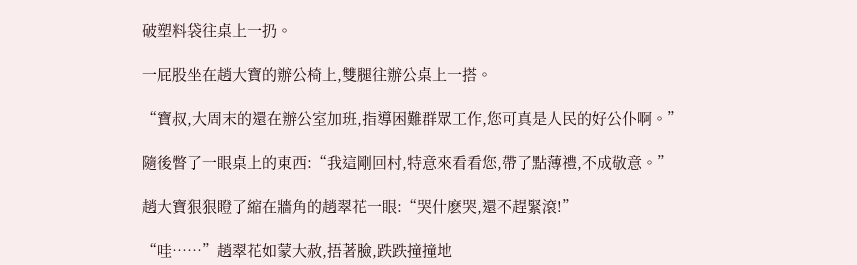破塑料袋往桌上一扔。

一屁股坐在趙大寶的辦公椅上,雙腿往辦公桌上一搭。

“寶叔,大周末的還在辦公室加班,指導困難群眾工作,您可真是人民的好公仆啊。”

隨後瞥了一眼桌上的東西:“我這剛回村,特意來看看您,帶了點薄禮,不成敬意。”

趙大寶狠狠瞪了縮在牆角的趙翠花一眼:“哭什麽哭,還不趕緊滾!”

“哇……”趙翠花如蒙大赦,捂著臉,跌跌撞撞地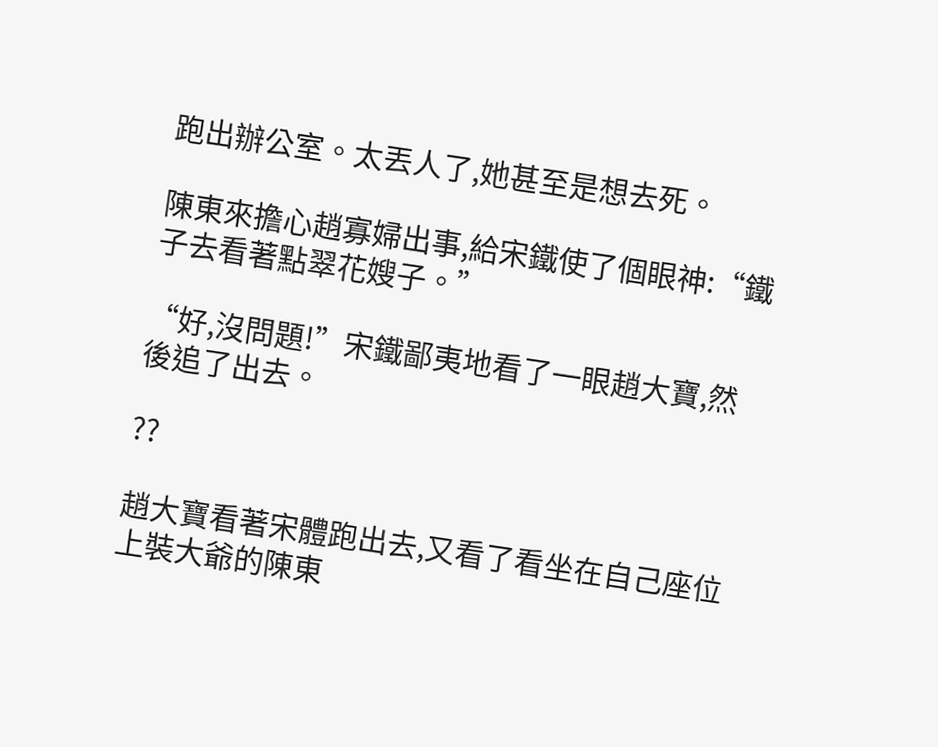跑出辦公室。太丟人了,她甚至是想去死。

陳東來擔心趙寡婦出事,給宋鐵使了個眼神:“鐵子去看著點翠花嫂子。”

“好,沒問題!”宋鐵鄙夷地看了一眼趙大寶,然後追了出去。

??

趙大寶看著宋體跑出去,又看了看坐在自己座位上裝大爺的陳東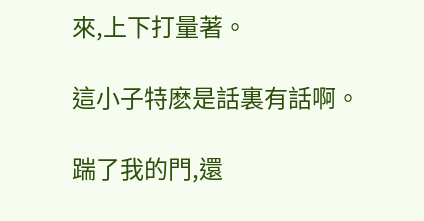來,上下打量著。

這小子特麽是話裏有話啊。

踹了我的門,還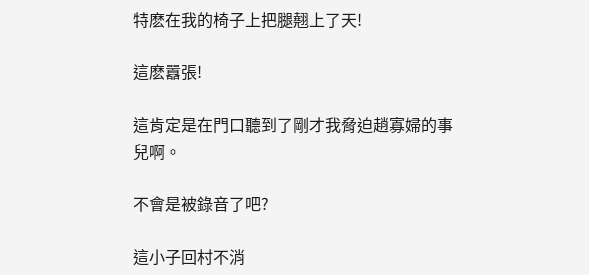特麽在我的椅子上把腿翹上了天!

這麽囂張!

這肯定是在門口聽到了剛才我脅迫趙寡婦的事兒啊。

不會是被錄音了吧?

這小子回村不消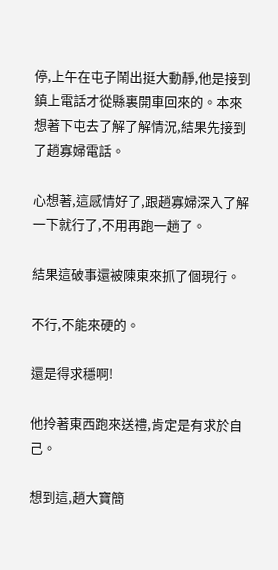停,上午在屯子鬧出挺大動靜,他是接到鎮上電話才從縣裏開車回來的。本來想著下屯去了解了解情況,結果先接到了趙寡婦電話。

心想著,這感情好了,跟趙寡婦深入了解一下就行了,不用再跑一趟了。

結果這破事還被陳東來抓了個現行。

不行,不能來硬的。

還是得求穩啊!

他拎著東西跑來送禮,肯定是有求於自己。

想到這,趙大寶簡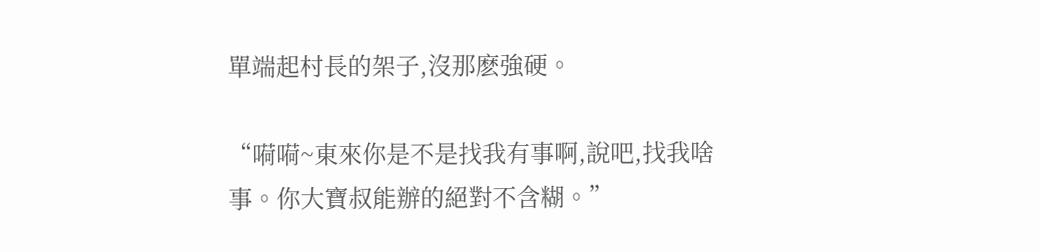單端起村長的架子,沒那麽強硬。

“嗬嗬~東來你是不是找我有事啊,說吧,找我啥事。你大寶叔能辦的絕對不含糊。”